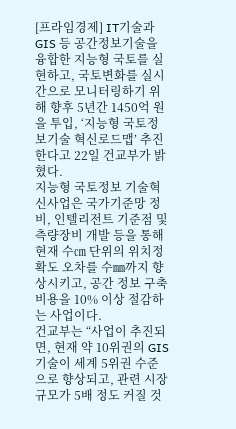[프라임경제] IT기술과 GIS 등 공간정보기술을 융합한 지능형 국토를 실현하고, 국토변화를 실시간으로 모니터링하기 위해 향후 5년간 1450억 원을 투입, ‘지능형 국토정보기술 혁신로드맵’ 추진한다고 22일 건교부가 밝혔다.
지능형 국토정보 기술혁신사업은 국가기준망 정비, 인텔리전트 기준점 및 측량장비 개발 등을 통해 현재 수㎝ 단위의 위치정확도 오차를 수㎜까지 향상시키고, 공간 정보 구축비용을 10% 이상 절감하는 사업이다.
건교부는 “사업이 추진되면, 현재 약 10위권의 GIS기술이 세계 5위권 수준으로 향상되고, 관련 시장규모가 5배 정도 커질 것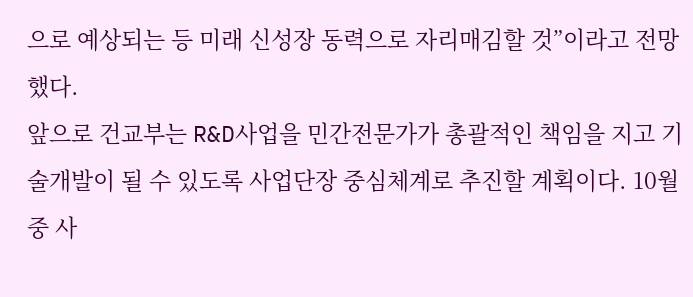으로 예상되는 등 미래 신성장 동력으로 자리매김할 것”이라고 전망했다.
앞으로 건교부는 R&D사업을 민간전문가가 총괄적인 책임을 지고 기술개발이 될 수 있도록 사업단장 중심체계로 추진할 계획이다. 10월중 사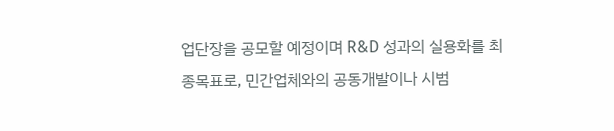업단장을 공모할 예정이며 R&D 성과의 실용화를 최종목표로, 민간업체와의 공동개발이나 시범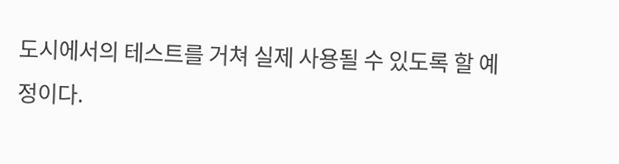도시에서의 테스트를 거쳐 실제 사용될 수 있도록 할 예정이다.